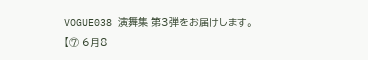VOGUE038 演舞集 第3弾をお届けします。
【⑦ 6月8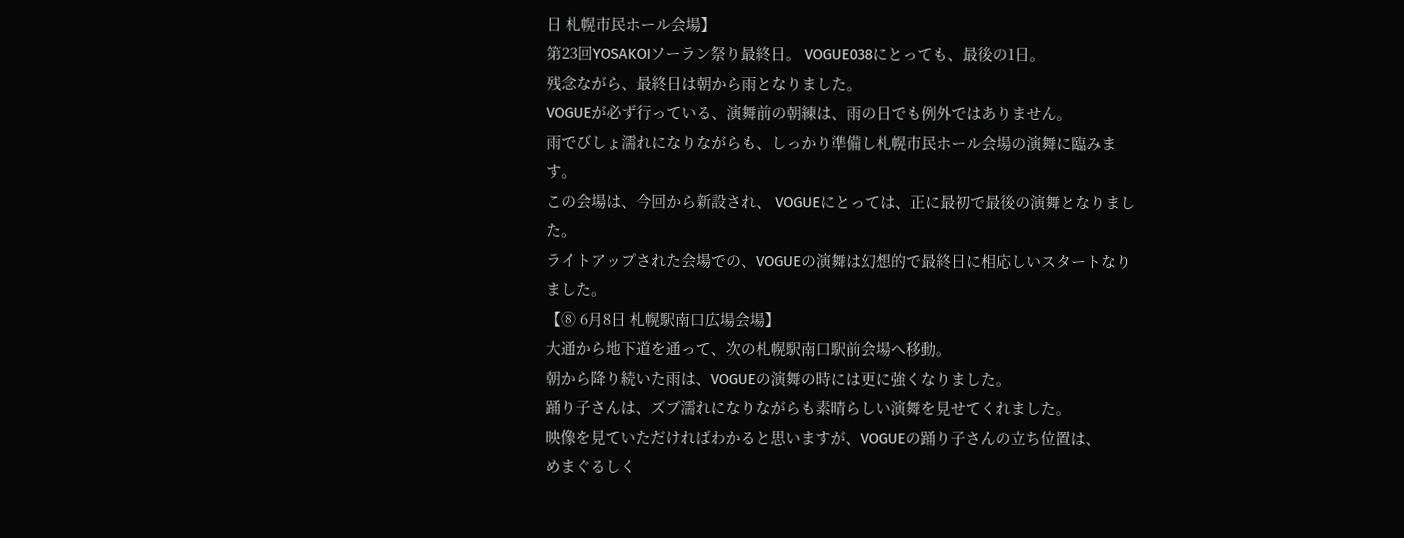日 札幌市民ホール会場】
第23回YOSAKOIソーラン祭り最終日。 VOGUE038にとっても、最後の1日。
残念ながら、最終日は朝から雨となりました。
VOGUEが必ず行っている、演舞前の朝練は、雨の日でも例外ではありません。
雨でびしょ濡れになりながらも、しっかり準備し札幌市民ホール会場の演舞に臨みます。
この会場は、今回から新設され、 VOGUEにとっては、正に最初で最後の演舞となりました。
ライトアップされた会場での、VOGUEの演舞は幻想的で最終日に相応しいスタートなりました。
【⑧ 6月8日 札幌駅南口広場会場】
大通から地下道を通って、次の札幌駅南口駅前会場へ移動。
朝から降り続いた雨は、VOGUEの演舞の時には更に強くなりました。
踊り子さんは、ズブ濡れになりながらも素晴らしい演舞を見せてくれました。
映像を見ていただければわかると思いますが、VOGUEの踊り子さんの立ち位置は、
めまぐるしく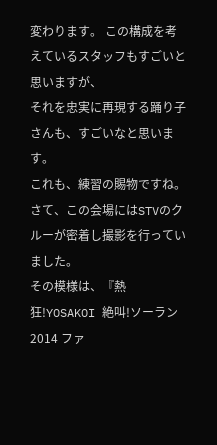変わります。 この構成を考えているスタッフもすごいと思いますが、
それを忠実に再現する踊り子さんも、すごいなと思います。
これも、練習の賜物ですね。
さて、この会場にはSTVのクルーが密着し撮影を行っていました。
その模様は、『熱狂!YOSAKOI 絶叫!ソーラン 2014 ファ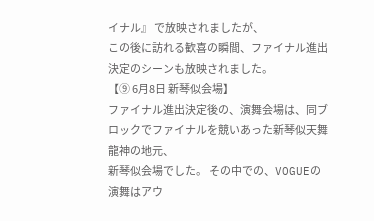イナル』 で放映されましたが、
この後に訪れる歓喜の瞬間、ファイナル進出決定のシーンも放映されました。
【⑨ 6月8日 新琴似会場】
ファイナル進出決定後の、演舞会場は、同ブロックでファイナルを競いあった新琴似天舞龍神の地元、
新琴似会場でした。 その中での、VOGUEの演舞はアウ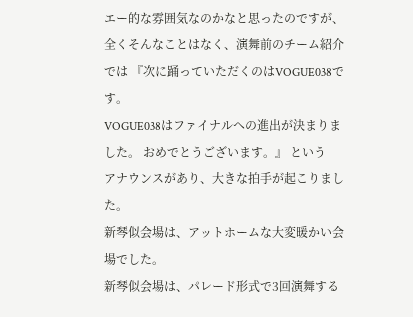エー的な雰囲気なのかなと思ったのですが、
全くそんなことはなく、演舞前のチーム紹介では 『次に踊っていただくのはVOGUE038です。
VOGUE038はファイナルへの進出が決まりました。 おめでとうございます。』 という
アナウンスがあり、大きな拍手が起こりました。
新琴似会場は、アットホームな大変暖かい会場でした。
新琴似会場は、パレード形式で3回演舞する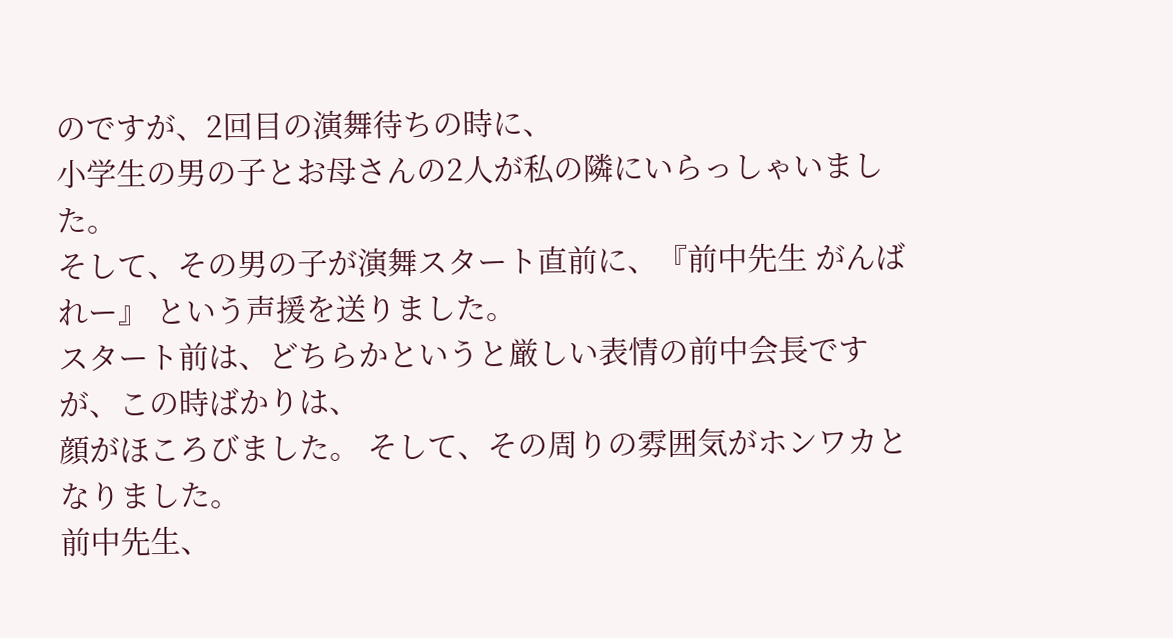のですが、2回目の演舞待ちの時に、
小学生の男の子とお母さんの2人が私の隣にいらっしゃいました。
そして、その男の子が演舞スタート直前に、『前中先生 がんばれー』 という声援を送りました。
スタート前は、どちらかというと厳しい表情の前中会長ですが、この時ばかりは、
顔がほころびました。 そして、その周りの雰囲気がホンワカとなりました。
前中先生、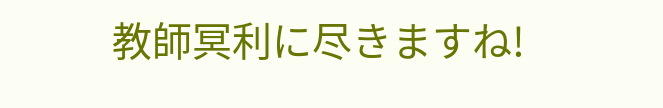教師冥利に尽きますね!